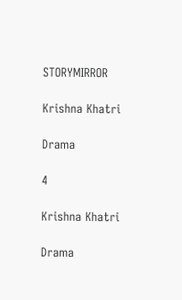STORYMIRROR

Krishna Khatri

Drama

4

Krishna Khatri

Drama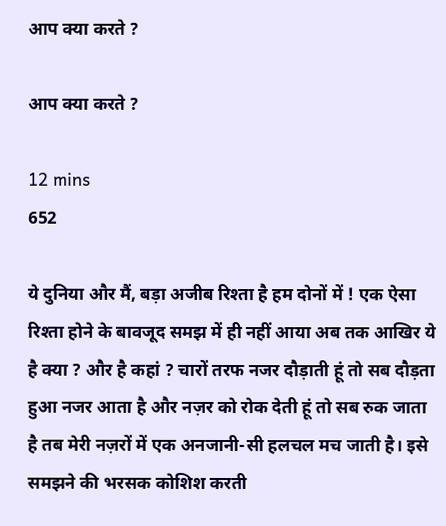आप क्या करते ?

आप क्या करते ?

12 mins
652

ये दुनिया और मैं, बड़ा अजीब रिश्ता है हम दोनों में ! एक ऐसा रिश्ता होने के बावजूद समझ में ही नहीं आया अब तक आखिर ये है क्या ? और है कहां ? चारों तरफ नजर दौड़ाती हूं तो सब दौड़ता हुआ नजर आता है और नज़र को रोक देती हूं तो सब रुक जाता है तब मेरी नज़रों में एक अनजानी-सी हलचल मच जाती है। इसे समझने की भरसक कोशिश करती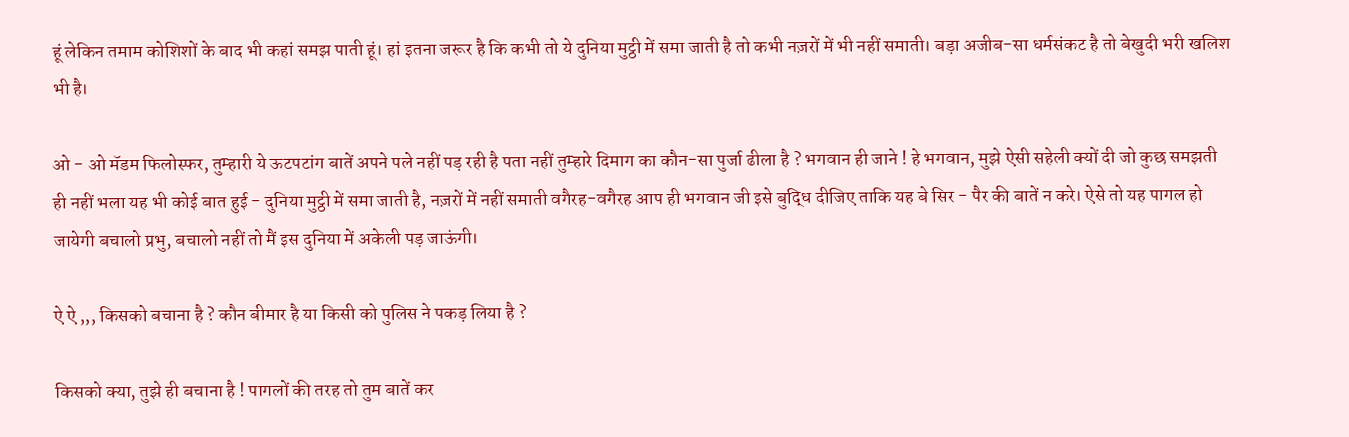हूं लेकिन तमाम कोशिशों के बाद भी कहां समझ पाती हूं। हां इतना जरूर है कि कभी तो ये दुनिया मुट्ठी में समा जाती है तो कभी नज़रों में भी नहीं समाती। बड़ा अजीब-सा धर्मसंकट है तो बेखुदी भरी खलिश भी है।

ओ - ओ मॅडम फिलोस्फर, तुम्हारी ये ऊटपटांग बातें अपने पले नहीं पड़ रही है पता नहीं तुम्हारे दिमाग का कौन-सा पुर्जा ढीला है ? भगवान ही जाने ! हे भगवान, मुझे ऐसी सहेली क्यों दी जो कुछ समझती ही नहीं भला यह भी कोई बात हुई - दुनिया मुट्ठी में समा जाती है, नज़रों में नहीं समाती वगैरह-वगैरह आप ही भगवान जी इसे बुद्धि दीजिए ताकि यह बे सिर - पैर की बातें न करे। ऐसे तो यह पागल हो जायेगी बचालो प्रभु, बचालो नहीं तो मैं इस दुनिया में अकेली पड़ जाऊंगी।

ऐ ऐ ,,, किसको बचाना है ? कौन बीमार है या किसी को पुलिस ने पकड़ लिया है ?

किसको क्या, तुझे ही बचाना है ! पागलों की तरह तो तुम बातें कर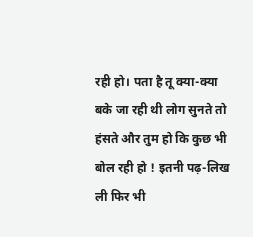रही हो। पता है तू क्या-क्या बके जा रही थी लोग सुनते तो हंसते और तुम हो कि कुछ भी बोल रही हो ! इतनी पढ़-लिख ली फिर भी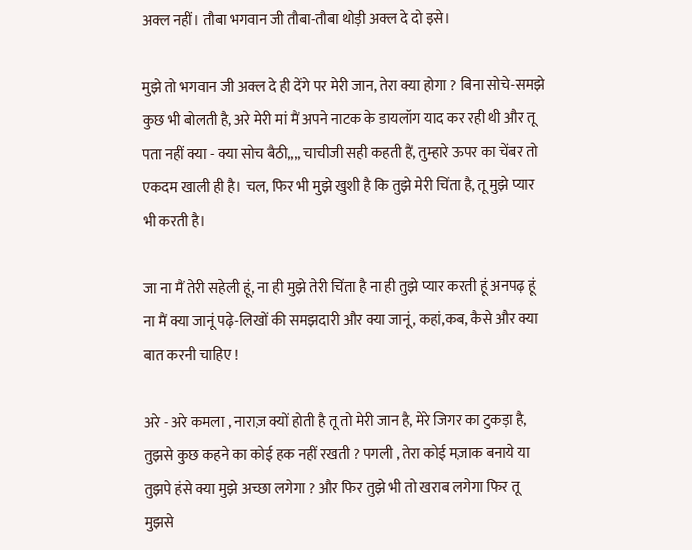अक्ल नहीं। तौबा भगवान जी तौबा-तौबा थोड़ी अक्ल दे दो इसे।

मुझे तो भगवान जी अक्ल दे ही देंगे पर मेरी जान, तेरा क्या होगा ? बिना सोचे-समझे कुछ भी बोलती है, अरे मेरी मां मैं अपने नाटक के डायलॉग याद कर रही थी और तू पता नहीं क्या - क्या सोच बैठी,,,, चाचीजी सही कहती हैं, तुम्हारे ऊपर का चेंबर तो एकदम खाली ही है। चल, फिर भी मुझे खुशी है कि तुझे मेरी चिंता है, तू मुझे प्यार भी करती है।

जा ना मैं तेरी सहेली हूं, ना ही मुझे तेरी चिंता है ना ही तुझे प्यार करती हूं अनपढ़ हूं ना मैं क्या जानूं पढ़े-लिखों की समझदारी और क्या जानूं, कहां,कब, कैसे और क्या बात करनी चाहिए !

अरे - अरे कमला , नाराज़ क्यों होती है तू तो मेरी जान है, मेरे जिगर का टुकड़ा है, तुझसे कुछ कहने का कोई हक नहीं रखती ? पगली , तेरा कोई मज़ाक बनाये या तुझपे हंसे क्या मुझे अच्छा लगेगा ? और फिर तुझे भी तो खराब लगेगा फिर तू मुझसे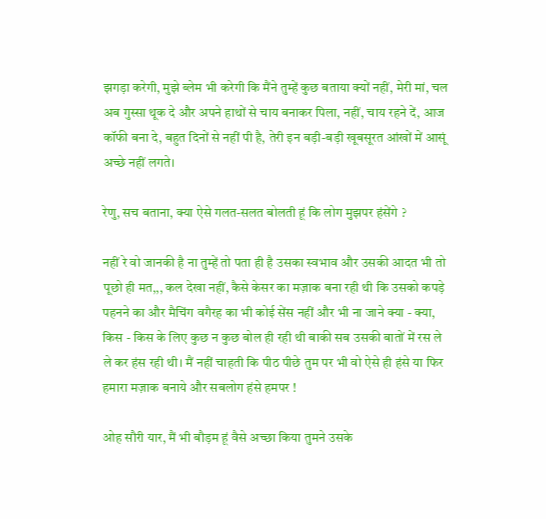झगड़ा करेगी, मुझे ब्लेम भी करेगी कि मैंने तुम्हें कुछ बताया क्यों नहीं, मेरी मां, चल अब गुस्सा थूक दे और अपने हाथों से चाय बनाकर पिला, नहीं, चाय रहने दें, आज कॉफी बना दे, बहुत दिनों से नहीं पी है, तेरी इन बड़ी-बड़ी खूबसूरत आंखों में आसूं अच्छे नहीं लगते।

रेणु, सच बताना, क्या ऐसे गलत-सलत बोलती हूं कि लोग मुझपर हंसेंगे ?

नहीं रे वो जानकी है ना तुम्हें तो पता ही है उसका स्वभाव और उसकी आदत भी तो पूछो ही मत,,, कल देखा नहीं, कैसे केसर का मज़ाक बना रही थी कि उसको कपड़े पहनने का और मैचिंग वगैरह का भी कोई सेंस नहीं और भी ना जाने क्या - क्या, किस - किस के लिए कुछ न कुछ बोल ही रही थी बाकी सब उसकी बातों में रस ले ले कर हंस रही थी। मैं नहीं चाहती कि पीठ पीछे तुम पर भी वो ऐसे ही हंसे या फिर हमारा मज़ाक बनाये और सबलोग हंसे हमपर !

ओह सौरी यार, मैं भी बौड़म हूं वैसे अच्छा किया तुमने उसके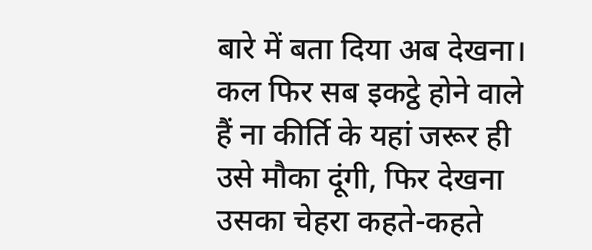बारे में बता दिया अब देखना। कल फिर सब इकट्ठे होने वाले हैं ना कीर्ति के यहां जरूर ही उसे मौका दूंगी, फिर देखना उसका चेहरा कहते-कहते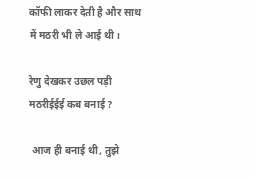कॉफी लाकर देती है और साथ में मठरी भी ले आई थी।

रेणु देखकर उछल पड़ी मठरीईईई कब बनाई ?

 आज ही बनाई थी, तुझे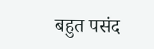बहुत पसंद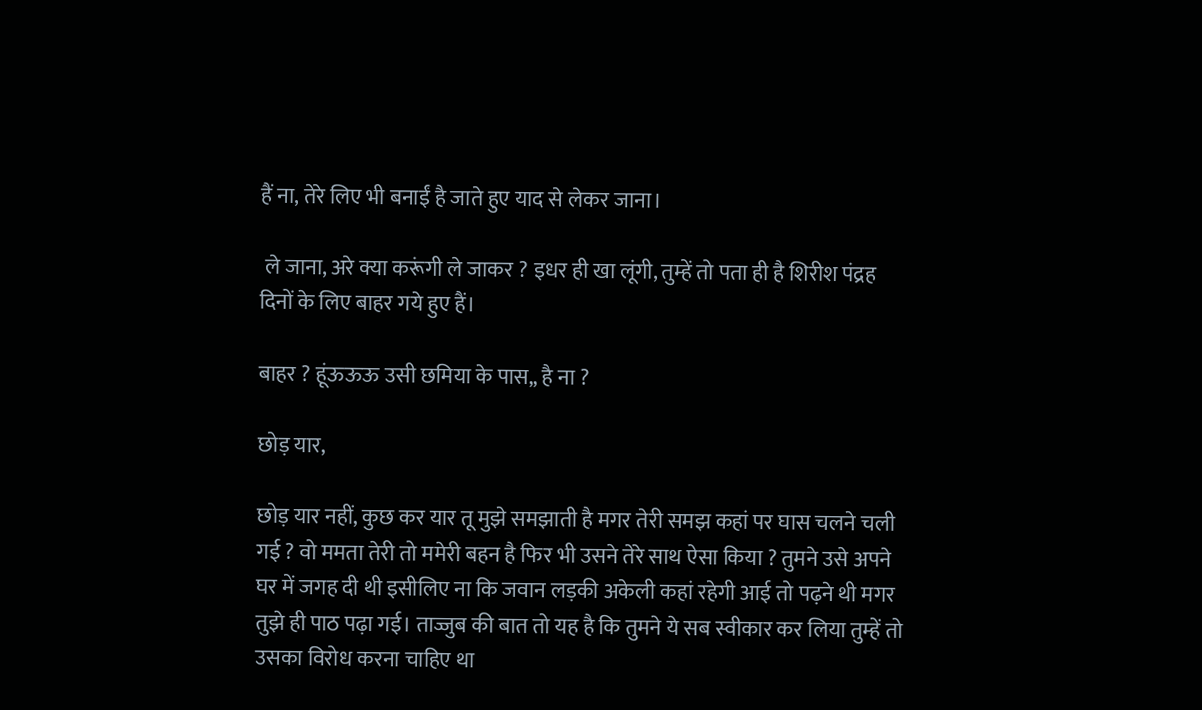हैं ना, तेरे लिए भी बनाईं है जाते हुए याद से लेकर जाना।

 ले जाना, अरे क्या करूंगी ले जाकर ? इधर ही खा लूंगी, तुम्हें तो पता ही है शिरीश पंद्रह दिनों के लिए बाहर गये हुए हैं।

बाहर ? हूंऊऊऊ उसी छमिया के पास,, है ना ?

छोड़ यार,

छोड़ यार नहीं, कुछ कर यार तू मुझे समझाती है मगर तेरी समझ कहां पर घास चलने चली गई ? वो ममता तेरी तो ममेरी बहन है फिर भी उसने तेरे साथ ऐसा किया ? तुमने उसे अपने घर में जगह दी थी इसीलिए ना कि जवान लड़की अकेली कहां रहेगी आई तो पढ़ने थी मगर तुझे ही पाठ पढ़ा गई। ताज्जुब की बात तो यह है कि तुमने ये सब स्वीकार कर लिया तुम्हें तो उसका विरोध करना चाहिए था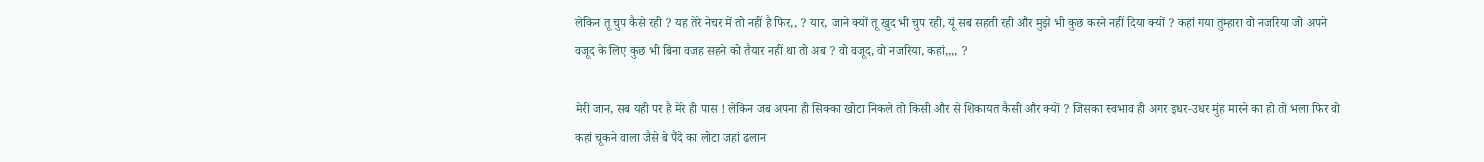लेकिन तू चुप कैसे रही ? यह तेरे नेचर में तो नहीं है फिर,, ? यार, जाने क्यों तू खुद भी चुप रही, यूं सब सहती रही और मुझे भी कुछ करने नहीं दिया क्यों ? कहां गया तुम्हारा वो नजरिया जो अपने वजूद के लिए कुछ भी बिना वजह सहने को तैयार नहीं था तो अब ? वो वजूद, वो नजरिया, कहां,,,, ?

मेरी जान, सब यही पर है मेरे ही पास ! लेकिन जब अपना ही सिक्का खोटा निकले तो किसी और से शिकायत कैसी और क्यों ? जिसका स्वभाव ही अगर इधर-उधर मुंह मारने का हो तो भला फिर वो कहां चूकने वाला जैसे बे पैंदे का लोटा जहां ढलान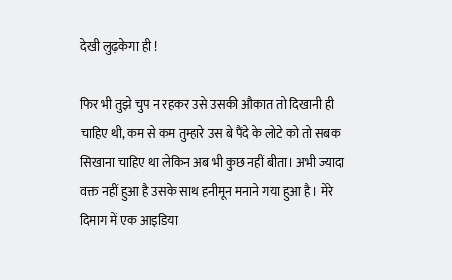देखी लुढ़केगा ही !

फिर भी तुझे चुप न रहकर उसे उसकी औकात तो दिखानी ही चाहिए थी, कम से कम तुम्हारे उस बे पैंदे के लोटे को तो सबक सिखाना चाहिए था लेकिन अब भी कुछ नहीं बीता। अभी ज्यादा वक्त नहीं हुआ है उसके साथ हनीमून मनाने गया हुआ है। मेरे दिमाग में एक आइडिया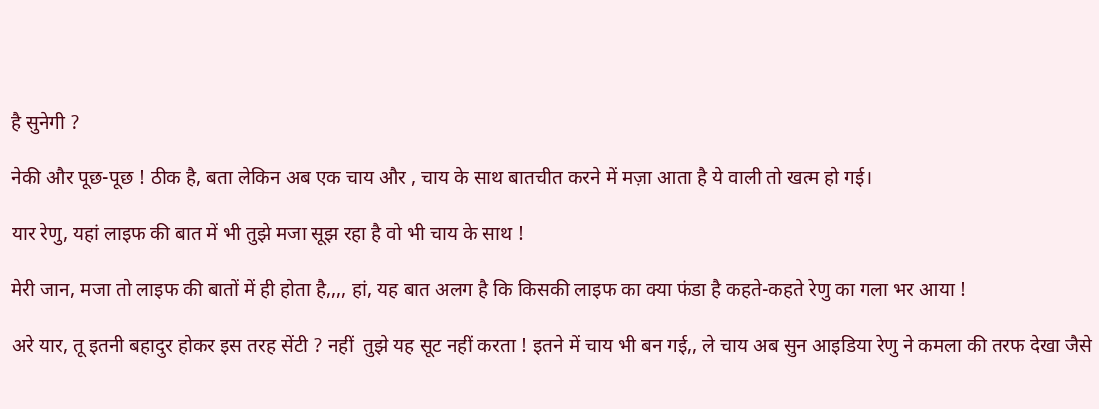है सुनेगी ?

नेकी और पूछ-पूछ ! ठीक है, बता लेकिन अब एक चाय और , चाय के साथ बातचीत करने में मज़ा आता है ये वाली तो खत्म हो गई।

यार रेणु, यहां लाइफ की बात में भी तुझे मजा सूझ रहा है वो भी चाय के साथ !

मेरी जान, मजा तो लाइफ की बातों में ही होता है,,,, हां, यह बात अलग है कि किसकी लाइफ का क्या फंडा है कहते-कहते रेणु का गला भर आया !

अरे यार, तू इतनी बहादुर होकर इस तरह सेंटी ? नहीं  तुझे यह सूट नहीं करता ! इतने में चाय भी बन गई,, ले चाय अब सुन आइडिया रेणु ने कमला की तरफ देखा जैसे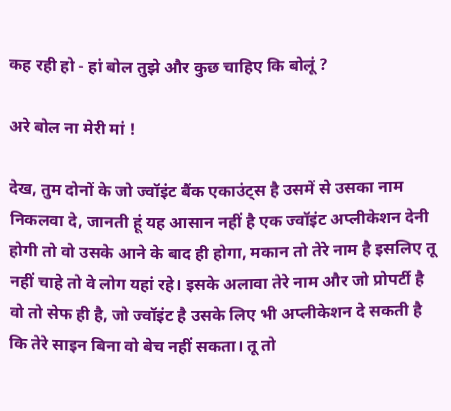कह रही हो - हां बोल तुझे और कुछ चाहिए कि बोलूं ?

अरे बोल ना मेरी मां !

देख, तुम दोनों के जो ज्वॉइंट बैंक एकाउंट्स है उसमें से उसका नाम निकलवा दे, जानती हूं यह आसान नहीं है एक ज्वॉइंट अप्लीकेशन देनी होगी तो वो उसके आने के बाद ही होगा, मकान तो तेरे नाम है इसलिए तू नहीं चाहे तो वे लोग यहां रहे। इसके अलावा तेरे नाम और जो प्रोपर्टी है वो तो सेफ ही है, जो ज्वॉइंट है उसके लिए भी अप्लीकेशन दे सकती है कि तेरे साइन बिना वो बेच नहीं सकता। तू तो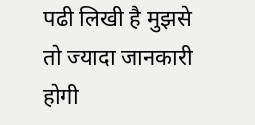पढी लिखी है मुझसे तो ज्यादा जानकारी होगी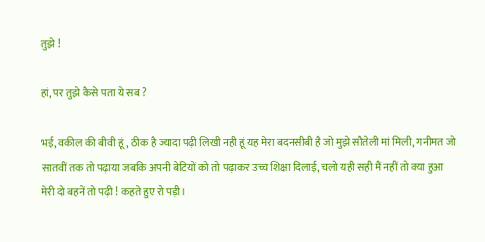तुझे !

हां, पर तुझे कैसे पता ये सब ?

भई, वकील की बीवी हूं, ठीक है ज्यादा पढ़ी लिखी नही हूं यह मेरा बदनसीबी है जो मुझे सौतेली मां मिली, गनीमत जो सातवीं तक तो पढ़ाया जबकि अपनी बेटियों को तो पढ़ाकर उच्च शिक्षा दिलाई, चलो यही सही मैं नहीं तो क्या हुआ मेरी दो बहनें तो पढ़ी ! कहते हुए रो पड़ी।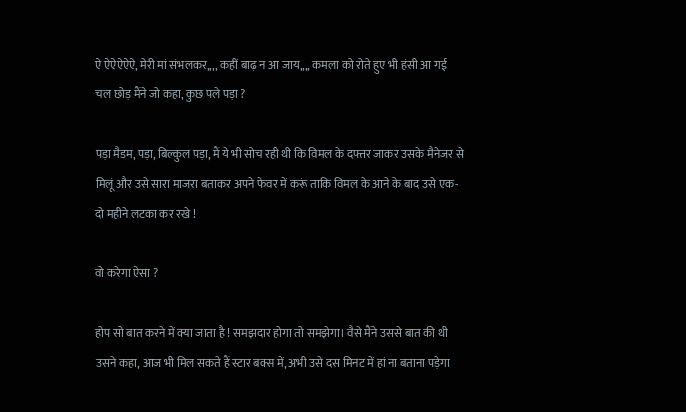ऐ ऐऐऐऐऐ, मेरी मां संभलकर,,,, कहीं बाढ़ न आ जाय,,,, कमला को रोते हुए भी हंसी आ गई चल छोड़ मैंने जो कहा, कुछ पले पड़ा ?

पड़ा मैडम, पड़ा, बिल्कुल पड़ा, मैं ये भी सोच रही थी कि विमल के दफ्तर जाकर उसके मैनेजर से मिलूं और उसे सारा माजरा बताकर अपने फेवर में करूं ताकि विमल के आने के बाद उसे एक-दो महीने लटका कर रखे !

वो करेगा ऐसा ?

होप सो बात करने में क्या जाता है ! समझदार होगा तो समझेगा। वैसे मैंने उससे बात की थी उसने कहा, आज भी मिल सकते हैं स्टार बक्स में, अभी उसे दस मिनट में हां ना बताना पड़ेगा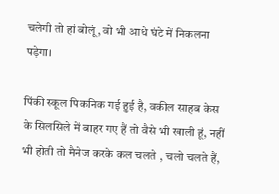चलेगी तो हां बोलूं, वो भी आधे घंटे में निकलना पड़ेगा।

पिंकी स्कूल पिकनिक गई हुई है, वकील साहब केस के सिलसिले में बाहर गए हैं तो वैसे भी खाली हूं, नहीं भी होती तो मैनेज करके कल चलते , चलो चलते हैं,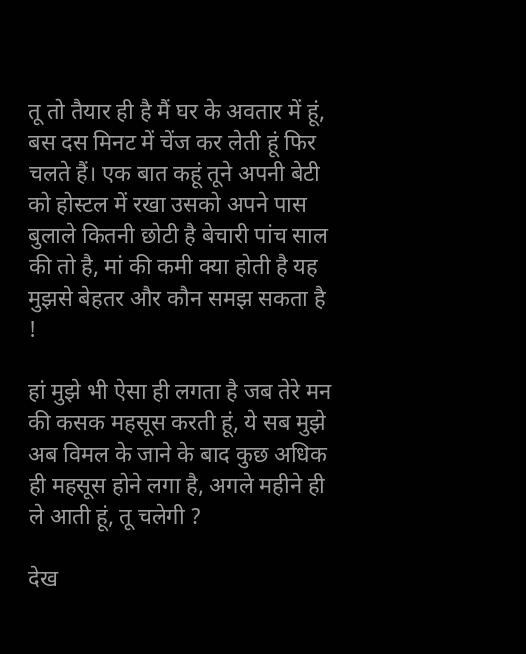तू तो तैयार ही है मैं घर के अवतार में हूं, बस दस मिनट में चेंज कर लेती हूं फिर चलते हैं। एक बात कहूं तूने अपनी बेटी को होस्टल में रखा उसको अपने पास बुलाले कितनी छोटी है बेचारी पांच साल की तो है, मां की कमी क्या होती है यह मुझसे बेहतर और कौन समझ सकता है !

हां मुझे भी ऐसा ही लगता है जब तेरे मन की कसक महसूस करती हूं, ये सब मुझे अब विमल के जाने के बाद कुछ अधिक ही महसूस होने लगा है, अगले महीने ही ले आती हूं, तू चलेगी ?

देख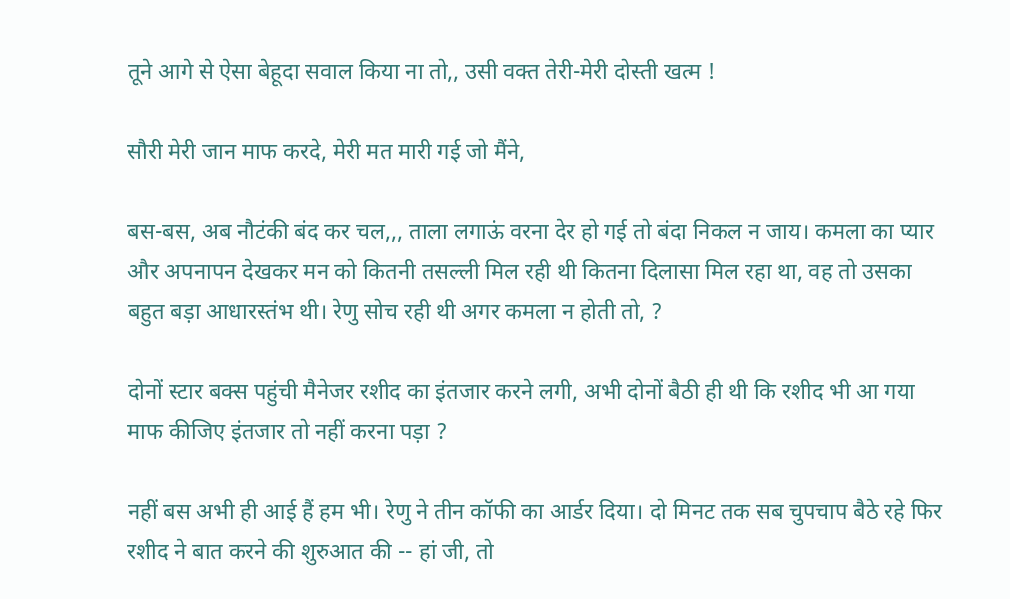तूने आगे से ऐसा बेहूदा सवाल किया ना तो,, उसी वक्त तेरी-मेरी दोस्ती खत्म !

सौरी मेरी जान माफ करदे, मेरी मत मारी गई जो मैंने,

बस-बस, अब नौटंकी बंद कर चल,,, ताला लगाऊं वरना देर हो गई तो बंदा निकल न जाय। कमला का प्यार और अपनापन देखकर मन को कितनी तसल्ली मिल रही थी कितना दिलासा मिल रहा था, वह तो उसका बहुत बड़ा आधारस्तंभ थी। रेणु सोच रही थी अगर कमला न होती तो, ?

दोनों स्टार बक्स पहुंची मैनेजर रशीद का इंतजार करने लगी, अभी दोनों बैठी ही थी कि रशीद भी आ गया माफ कीजिए इंतजार तो नहीं करना पड़ा ?

नहीं बस अभी ही आई हैं हम भी। रेणु ने तीन कॉफी का आर्डर दिया। दो मिनट तक सब चुपचाप बैठे रहे फिर रशीद ने बात करने की शुरुआत की -- हां जी, तो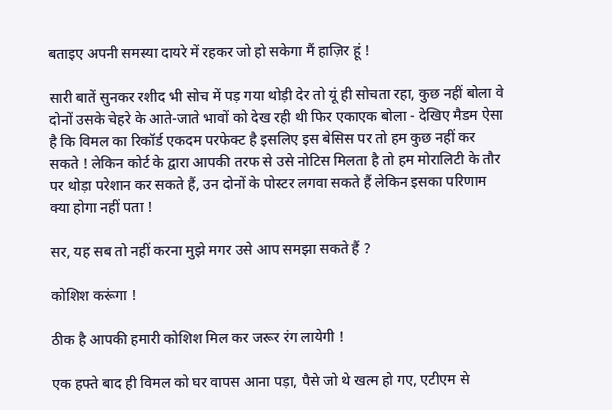बताइए अपनी समस्या दायरे में रहकर जो हो सकेगा मैं हाज़िर हूं !

सारी बातें सुनकर रशीद भी सोच में पड़ गया थोड़ी देर तो यूं ही सोचता रहा, कुछ नहीं बोला वे दोनों उसके चेहरे के आते-जाते भावों को देख रही थी फिर एकाएक बोला - देखिए मैडम ऐसा है कि विमल का रिकॉर्ड एकदम परफेक्ट है इसलिए इस बेसिस पर तो हम कुछ नहीं कर सकते ! लेकिन कोर्ट के द्वारा आपकी तरफ से उसे नोटिस मिलता है तो हम मोरालिटी के तौर पर थोड़ा परेशान कर सकते हैं, उन दोनों के पोस्टर लगवा सकते हैं लेकिन इसका परिणाम क्या होगा नहीं पता !

सर, यह सब तो नहीं करना मुझे मगर उसे आप समझा सकते हैं ?

कोशिश करूंगा !

ठीक है आपकी हमारी कोशिश मिल कर जरूर रंग लायेगी !

एक हफ्ते बाद ही विमल को घर वापस आना पड़ा, पैसे जो थे खत्म हो गए, एटीएम से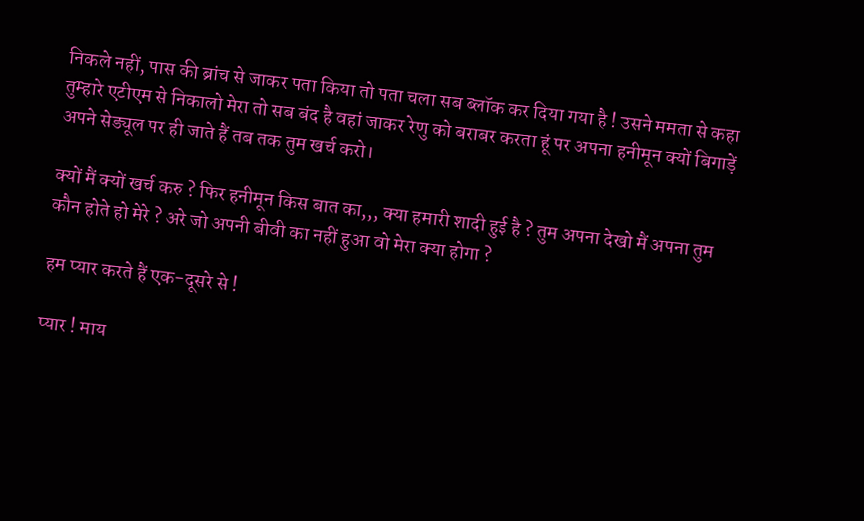निकले नहीं, पास की ब्रांच से जाकर पता किया तो पता चला सब ब्लॉक कर दिया गया है ! उसने ममता से कहा तुम्हारे एटीएम से निकालो मेरा तो सब बंद है वहां जाकर रेणु को बराबर करता हूं पर अपना हनीमून क्यों बिगाड़ें अपने सेड्यूल पर ही जाते हैं तब तक तुम खर्च करो।

क्यों मैं क्यों खर्च करु ? फिर हनीमून किस बात का,,, क्या हमारी शादी हुई है ? तुम अपना देखो मैं अपना तुम कौन होते हो मेरे ? अरे जो अपनी बीवी का नहीं हुआ वो मेरा क्या होगा ?

हम प्यार करते हैं एक-दूसरे से !

प्यार ! माय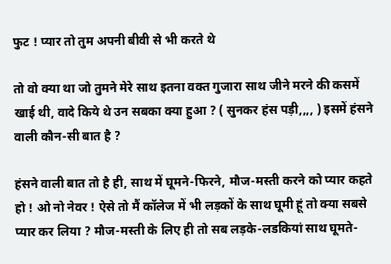फुट ! प्यार तो तुम अपनी बीवी से भी करते थे

तो वो क्या था जो तुमने मेरे साथ इतना वक्त गुजारा साथ जीने मरने की कसमें खाई थी, वादे किये थे उन सबका क्या हुआ ? ( सुनकर हंस पड़ी,,,, ) इसमें हंसने वाली कौन-सी बात है ?

हंसने वाली बात तो है ही, साथ में घूमने-फिरने, मौज-मस्ती करने को प्यार कहते हो ! ओ नो नेवर ! ऐसे तो मैं कॉलेज में भी लड़कों के साथ घूमी हूं तो क्या सबसे प्यार कर लिया ? मौज-मस्ती के लिए ही तो सब लड़के-लडकियां साथ घूमते-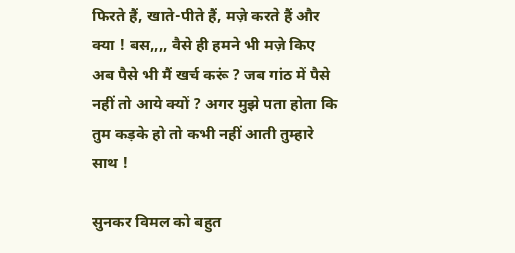फिरते हैं, खाते-पीते हैं, मज़े करते हैं और क्या ! बस,,,, वैसे ही हमने भी मज़े किए  अब पैसे भी मैं खर्च करूं ? जब गांठ में पैसे नहीं तो आये क्यों ? अगर मुझे पता होता कि तुम कड़के हो तो कभी नहीं आती तुम्हारे साथ !

सुनकर विमल को बहुत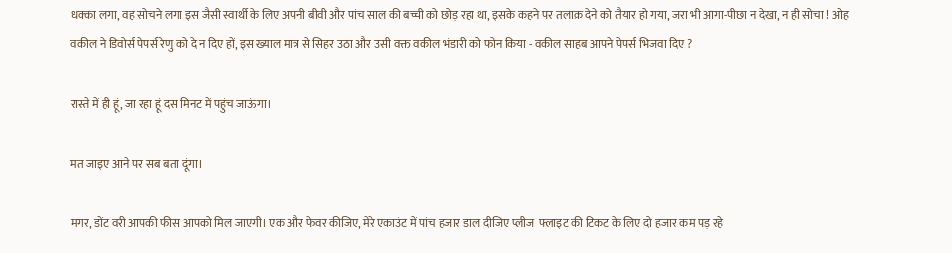धक्का लगा, वह सोचने लगा इस जैसी स्वार्थी के लिए अपनी बीवी और पांच साल की बच्ची को छोड़ रहा था, इसके कहने पर तलाक़ देने को तैयार हो गया, जरा भी आगा-पीछा न देखा, न ही सोचा ! ओह वकील ने डिवोर्स पेपर्स रेणु को दे न दिए हों, इस ख्याल मात्र से सिहर उठा और उसी वक्त वकील भंडारी को फोन किया - वकील साहब आपने पेपर्स भिजवा दिए ?

रास्ते में ही हूं, जा रहा हूं दस मिनट में पहुंच जाऊंगा।

मत जाइए आने पर सब बता दूंगा।

मगर, डोंट वरी आपकी फीस आपको मिल जाएगी। एक और फेवर कीजिए, मेरे एकाउंट में पांच हजार डाल दीजिए प्लीज  फ्लाइट की टिकट के लिए दो हजार कम पड़ रहे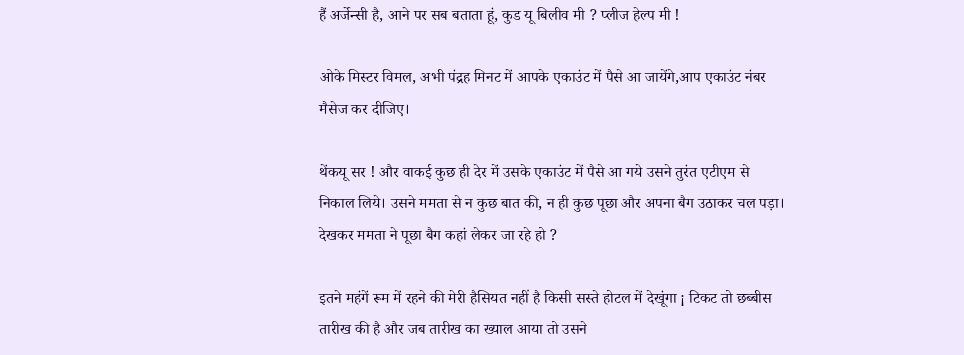हैं अर्जेन्सी है, आने पर सब बताता हूं, कुड यू बिलीव मी ? प्लीज हेल्प मी !

ओके मिस्टर विमल, अभी पंद्रह मिनट में आपके एकाउंट में पैसे आ जायेंगे,आप एकाउंट नंबर मैसेज कर दीजिए।

थेंकयू सर ! और वाकई कुछ ही देर में उसके एकाउंट में पैसे आ गये उसने तुरंत एटीएम से निकाल लिये। उसने ममता से न कुछ बात की, न ही कुछ पूछा और अपना बैग उठाकर चल पड़ा। देखकर ममता ने पूछा बैग कहां लेकर जा रहे हो ?

इतने महंगें रूम में रहने की मेरी हैसियत नहीं है किसी सस्ते होटल में देखूंगा ¡ टिकट तो छब्बीस तारीख की है और जब तारीख का ख्याल आया तो उसने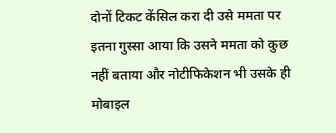दोनों टिकट केंसिल करा दी उसे ममता पर इतना गुस्सा आया कि उसने ममता को कुछ नहीं बताया और नोटीफिकेशन भी उसके ही मोबाइल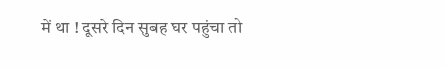में था ! दूसरे दिन सुबह घर पहुंचा तो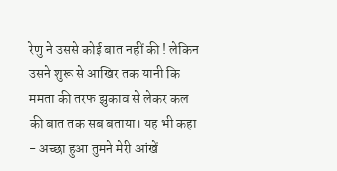रेणु ने उससे कोई बात नहीं की ! लेकिन उसने शुरू से आखिर तक यानी कि ममता की तरफ झुकाव से लेकर कल की बात तक सब बताया। यह भी कहा - अच्छा हुआ तुमने मेरी आंखें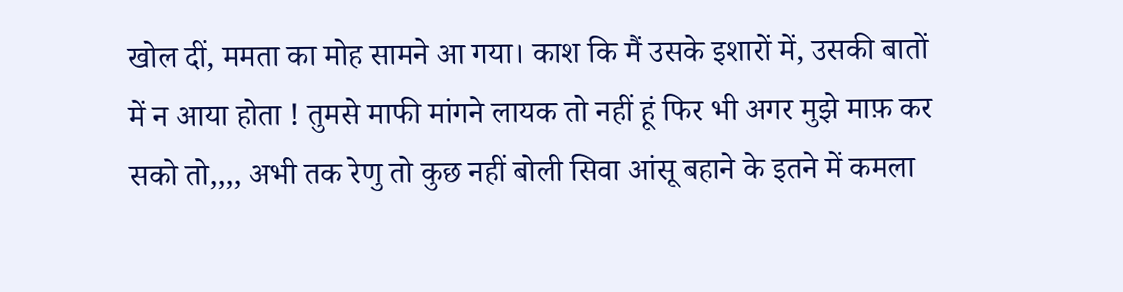खोल दीं, ममता का मोह सामने आ गया। काश कि मैं उसके इशारों में, उसकी बातों में न आया होता ! तुमसे माफी मांगने लायक तो नहीं हूं फिर भी अगर मुझे माफ़ कर सको तो,,,, अभी तक रेणु तो कुछ नहीं बोली सिवा आंसू बहाने के इतने में कमला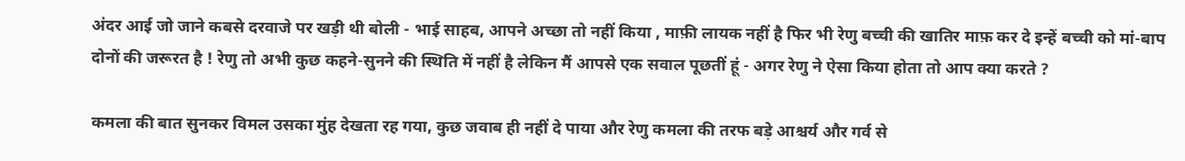अंदर आई जो जाने कबसे दरवाजे पर खड़ी थी बोली - भाई साहब, आपने अच्छा तो नहीं किया , माफ़ी लायक नहीं है फिर भी रेणु बच्ची की खातिर माफ़ कर दे इन्हें बच्ची को मां-बाप दोनों की जरूरत है ! रेणु तो अभी कुछ कहने-सुनने की स्थिति में नहीं है लेकिन मैं आपसे एक सवाल पूछतीं हूं - अगर रेणु ने ऐसा किया होता तो आप क्या करते ?

कमला की बात सुनकर विमल उसका मुंह देखता रह गया, कुछ जवाब ही नहीं दे पाया और रेणु कमला की तरफ बड़े आश्चर्य और गर्व से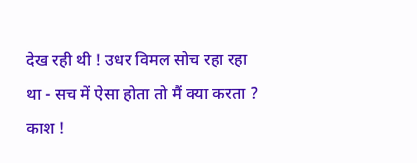देख रही थी ! उधर विमल सोच रहा रहा था - सच में ऐसा होता तो मैं क्या करता ? काश !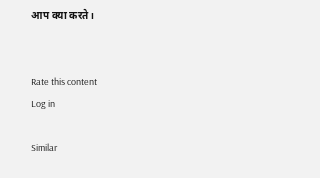आप क्या करते।


Rate this content
Log in

Similar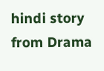hindi story from Drama